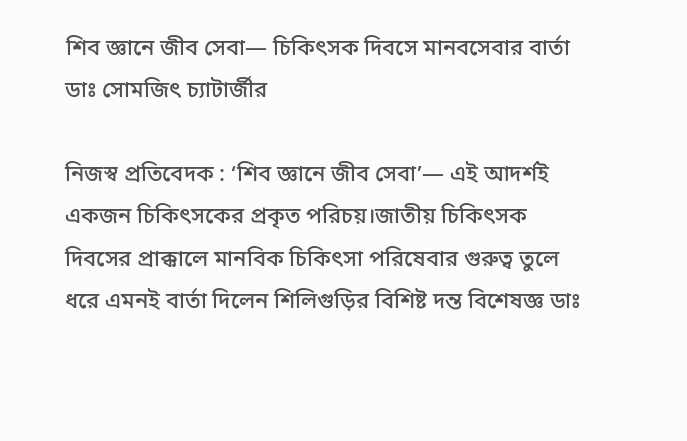শিব জ্ঞানে জীব সেবা— চিকিৎসক দিবসে মানবসেবার বার্তা ডাঃ সোমজিৎ চ্যাটার্জীর

নিজস্ব প্রতিবেদক : ‘শিব জ্ঞানে জীব সেবা’— এই আদর্শই একজন চিকিৎসকের প্রকৃত পরিচয়।জাতীয় চিকিৎসক দিবসের প্রাক্কালে মানবিক চিকিৎসা পরিষেবার গুরুত্ব তুলে ধরে এমনই বার্তা দিলেন শিলিগুড়ির বিশিষ্ট দন্ত বিশেষজ্ঞ ডাঃ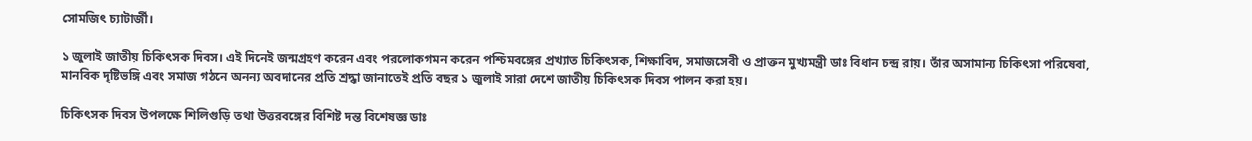সোমজিৎ চ্যাটার্জী।

১ জুলাই জাতীয় চিকিৎসক দিবস। এই দিনেই জন্মগ্রহণ করেন এবং পরলোকগমন করেন পশ্চিমবঙ্গের প্রখ্যাত চিকিৎসক, শিক্ষাবিদ, সমাজসেবী ও প্রাক্তন মুখ্যমন্ত্রী ডাঃ বিধান চন্দ্র রায়। তাঁর অসামান্য চিকিৎসা পরিষেবা, মানবিক দৃষ্টিভঙ্গি এবং সমাজ গঠনে অনন্য অবদানের প্রতি শ্রদ্ধা জানাতেই প্রতি বছর ১ জুলাই সারা দেশে জাতীয় চিকিৎসক দিবস পালন করা হয়।

চিকিৎসক দিবস উপলক্ষে শিলিগুড়ি তথা উত্তরবঙ্গের বিশিষ্ট দন্ত বিশেষজ্ঞ ডাঃ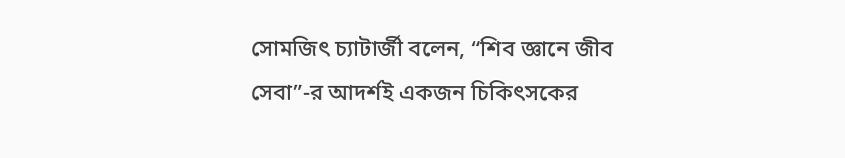সোমজিৎ চ্যাটার্জী বলেন, “শিব জ্ঞানে জীব সেবা”-র আদর্শই একজন চিকিৎসকের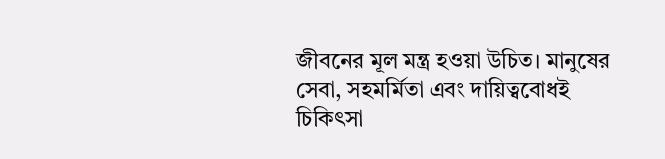জীবনের মূল মন্ত্র হওয়া উচিত। মানুষের সেবা, সহমর্মিতা এবং দায়িত্ববোধই চিকিৎসা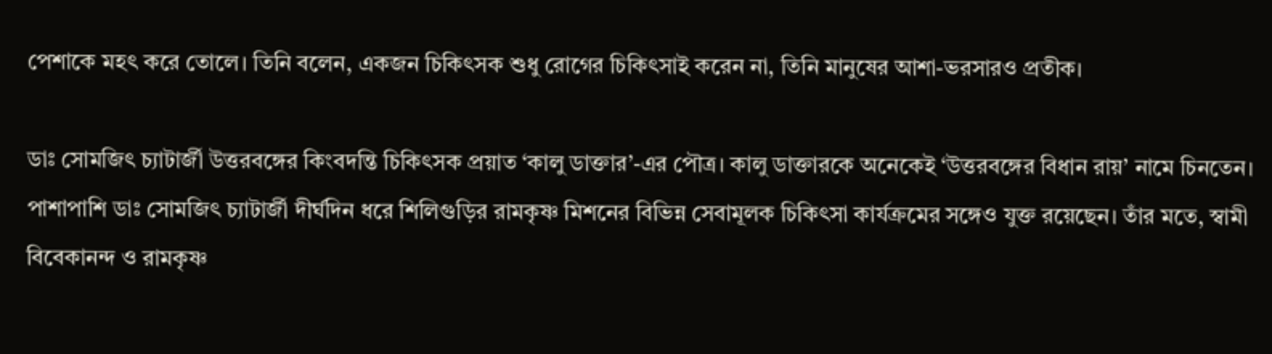পেশাকে মহৎ করে তোলে। তিনি বলেন, একজন চিকিৎসক শুধু রোগের চিকিৎসাই করেন না, তিনি মানুষের আশা-ভরসারও প্রতীক।

ডাঃ সোমজিৎ চ্যাটার্জী উত্তরবঙ্গের কিংবদন্তি চিকিৎসক প্রয়াত ‘কালু ডাক্তার’-এর পৌত্র। কালু ডাক্তারকে অনেকেই ‘উত্তরবঙ্গের বিধান রায়’ নামে চিনতেন। পাশাপাশি ডাঃ সোমজিৎ চ্যাটার্জী দীর্ঘদিন ধরে শিলিগুড়ির রামকৃষ্ণ মিশনের বিভিন্ন সেবামূলক চিকিৎসা কার্যক্রমের সঙ্গেও যুক্ত রয়েছেন। তাঁর মতে, স্বামী বিবেকানন্দ ও রামকৃষ্ণ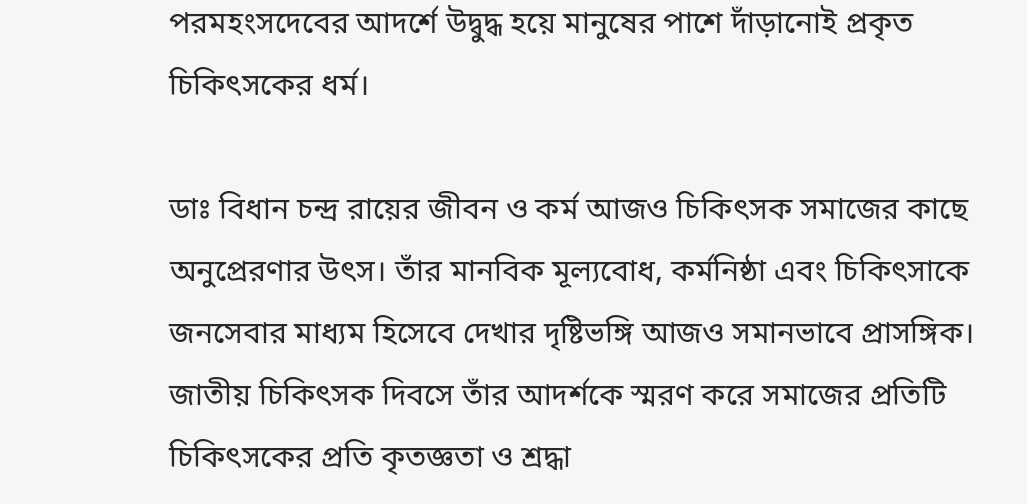পরমহংসদেবের আদর্শে উদ্বুদ্ধ হয়ে মানুষের পাশে দাঁড়ানোই প্রকৃত চিকিৎসকের ধর্ম।

ডাঃ বিধান চন্দ্র রায়ের জীবন ও কর্ম আজও চিকিৎসক সমাজের কাছে অনুপ্রেরণার উৎস। তাঁর মানবিক মূল্যবোধ, কর্মনিষ্ঠা এবং চিকিৎসাকে জনসেবার মাধ্যম হিসেবে দেখার দৃষ্টিভঙ্গি আজও সমানভাবে প্রাসঙ্গিক। জাতীয় চিকিৎসক দিবসে তাঁর আদর্শকে স্মরণ করে সমাজের প্রতিটি চিকিৎসকের প্রতি কৃতজ্ঞতা ও শ্রদ্ধা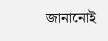জানানোই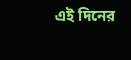এই দিনের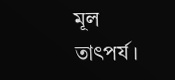মূল তাৎপর্য।